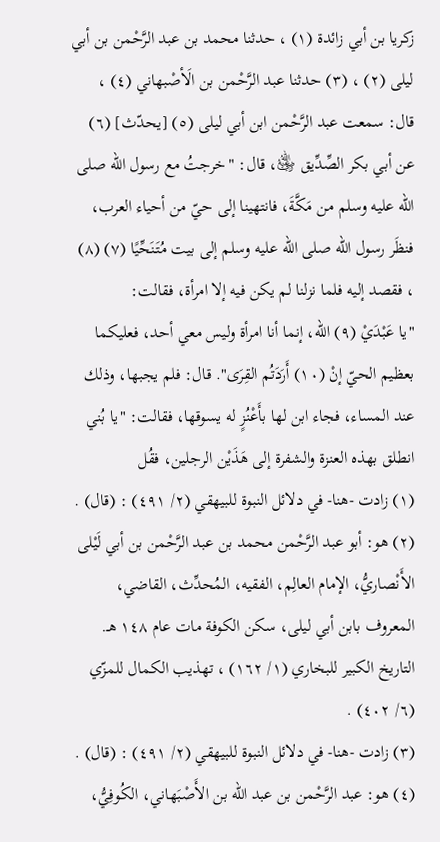زكريا بن أبي زائدة (١) ، حدثنا محمد بن عبد الرَّحْمن بن أبي ليلى (٢) ، (٣) حدثنا عبد الرَّحْمن بن الَأصْبهاني (٤) ، قال: سمعت عبد الرَّحْمن ابن أبي ليلى (٥) [يحدّث] (٦) عن أبي بكر الصِّدِّيق ﵁، قال: "خرجتُ مع رسول الله صلى الله عليه وسلم من مَكَّةَ، فانتهينا إلى حيّ من أحياء العرب، فنظَر رسول الله صلى الله عليه وسلم إلى بيت مُتَنَحِّيًا (٧) (٨) ، فقصد إليه فلما نزلنا لم يكن فيه إلا امرأة، فقالت:
"يا عَبْدَيْ (٩) الله، إنما أنا امرأة وليس معي أحد، فعليكما بعظيم الحيّ إنْ (١٠) أَرَدَتُم القِرَى". قال: فلم يجبها، وذلك عند المساء، فجاء ابن لها بأَعْنُزٍ له يسوقها، فقالت: "يا بُني انطلق بهذه العنزة والشفرة إلى هَذَيْن الرجلين، فقُل
(١) زادت -هنا- في دلائل النبوة للبيهقي (٢/ ٤٩١) : (قال) .
(٢) هو: أبو عبد الرَّحْمن محمد بن عبد الرَّحْمن بن أبي لَيْلى الأَنْصاريُّ، الإمام العالِم، الفقيه، المُحدِّث، القاضي، المعروف بابن أبي ليلى، سكن الكوفة مات عام ١٤٨ هـ. التاريخ الكبير للبخاري (١/ ١٦٢) ، تهذيب الكمال للمزّي (٦/ ٤٠٢) .
(٣) زادت -هنا- في دلائل النبوة للبيهقي (٢/ ٤٩١) : (قال) .
(٤) هو: عبد الرَّحْمن بن عبد الله بن الأَصْبَهاني، الكُوفِيُّ،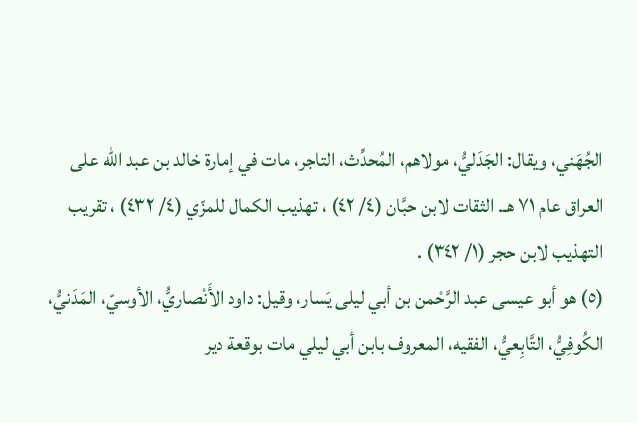الجُهَني، ويقال: الجَدَليُّ، مولاهم، المُحدِّث، التاجر، مات في إمارة خالد بن عبد الله على العراق عام ٧١ هـ. الثقات لابن حبَّان (٤/ ٤٢) ، تهذيب الكمال للمزّي (٤/ ٤٣٢) ، تقريب التهذيب لابن حجر (١/ ٣٤٢) .
(٥) هو أبو عيسى عبد الرَّحْمن بن أبي ليلى يَسار، وقيل: داود الأَنْصاريُّ، الأوسيّ، المَدَنيُّ، الكُوفِيُّ، التَّابِعيُّ، الفقيه، المعروف بابن أبي ليلي مات بوقعة دير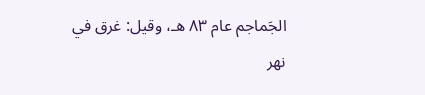الجَماجم عام ٨٣ هـ، وقيل: غرق في نهر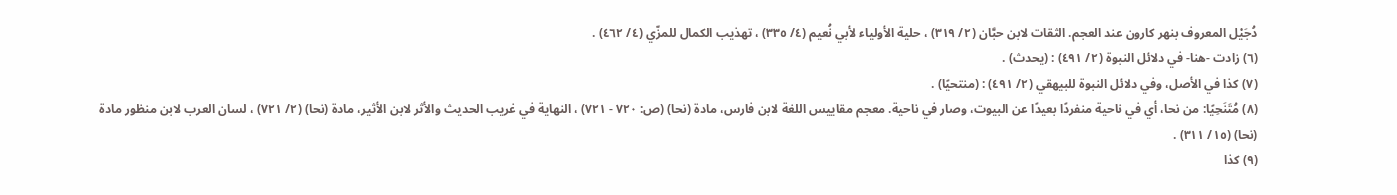دُجَيْل المعروف بنهر كارون عند العجم. الثقات لابن حبَّان (٢/ ٣١٩) ، حلية الأولياء لأبي نُعيم (٤/ ٣٣٥) ، تهذيب الكمال للمزّي (٤/ ٤٦٢) .
(٦) زادت -هنا- في دلائل النبوة (٢/ ٤٩١) : (يحدث) .
(٧) كذا في الأصل، وفي دلائل النبوة للبيهقي (٢/ ٤٩١) : (منتحيًا) .
(٨) مُتَنَحِيًا: من نحا، أي في ناحية منفردًا بعيدًا عن البيوت، وصار في ناحية. معجم مقاييس اللغة لابن فارس، مادة (نحا) (ص: ٧٢٠ - ٧٢١) ، النهاية في غريب الحديث والأثر لابن الأثير، مادة (نحا) (٢/ ٧٢١) ، لسان العرب لابن منظور مادة (نحا) (١٥/ ٣١١) .
(٩) كذا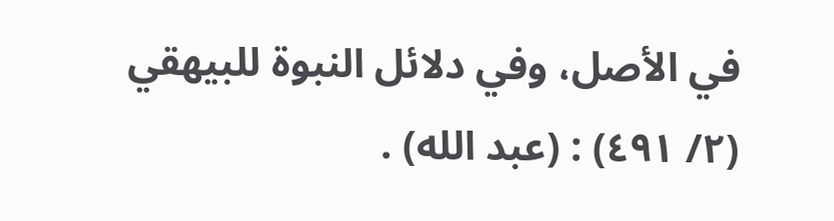في الأصل، وفي دلائل النبوة للبيهقي (٢/ ٤٩١) : (عبد الله) .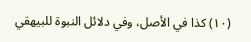(١٠) كذا في الأصل، وفي دلائل النبوة للبيهقي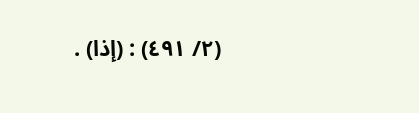(٢/ ٤٩١) : (إذا) .